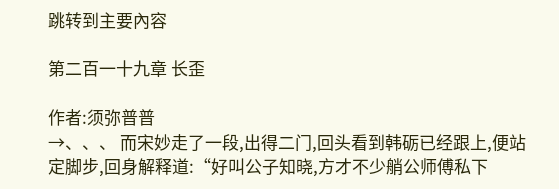跳转到主要內容

第二百一十九章 长歪

作者:须弥普普
→、、、 而宋妙走了一段,出得二门,回头看到韩砺已经跟上,便站定脚步,回身解释道:“好叫公子知晓,方才不少艄公师傅私下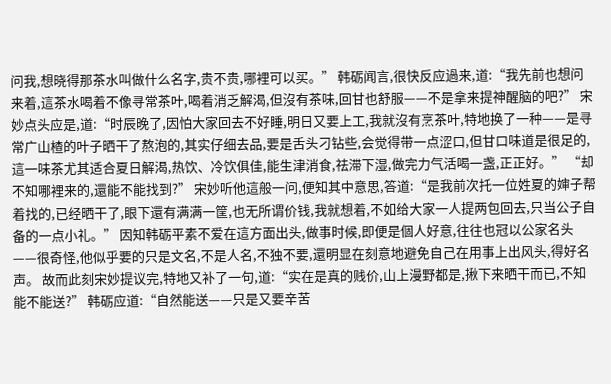问我,想晓得那茶水叫做什么名字,贵不贵,哪裡可以买。” 韩砺闻言,很快反应過来,道:“我先前也想问来着,這茶水喝着不像寻常茶叶,喝着消乏解渴,但沒有茶味,回甘也舒服——不是拿来提神醒脑的吧?” 宋妙点头应是,道:“时辰晚了,因怕大家回去不好睡,明日又要上工,我就沒有烹茶叶,特地换了一种——是寻常广山楂的叶子晒干了熬泡的,其实仔细去品,要是舌头刁钻些,会觉得带一点涩口,但甘口味道是很足的,這一味茶尤其适合夏日解渴,热饮、冷饮俱佳,能生津消食,祛滞下湿,做完力气活喝一盏,正正好。” “却不知哪裡来的,還能不能找到?” 宋妙听他這般一问,便知其中意思,答道:“是我前次托一位姓夏的婶子帮着找的,已经晒干了,眼下還有满满一筐,也无所谓价钱,我就想着,不如给大家一人提两包回去,只当公子自备的一点小礼。” 因知韩砺平素不爱在這方面出头,做事时候,即便是個人好意,往往也冠以公家名头——很奇怪,他似乎要的只是文名,不是人名,不独不要,還明显在刻意地避免自己在用事上出风头,得好名声。 故而此刻宋妙提议完,特地又补了一句,道:“实在是真的贱价,山上漫野都是,揪下来晒干而已,不知能不能送?” 韩砺应道:“自然能送——只是又要辛苦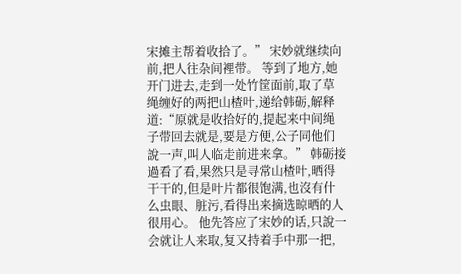宋摊主帮着收拾了。” 宋妙就继续向前,把人往杂间裡带。 等到了地方,她开门进去,走到一处竹筐面前,取了草绳缠好的两把山楂叶,递给韩砺,解释道:“原就是收拾好的,提起来中间绳子带回去就是,要是方便,公子同他们說一声,叫人临走前进来拿。” 韩砺接過看了看,果然只是寻常山楂叶,晒得干干的,但是叶片都很饱满,也沒有什么虫眼、脏污,看得出来摘选晾晒的人很用心。 他先答应了宋妙的话,只說一会就让人来取,复又持着手中那一把,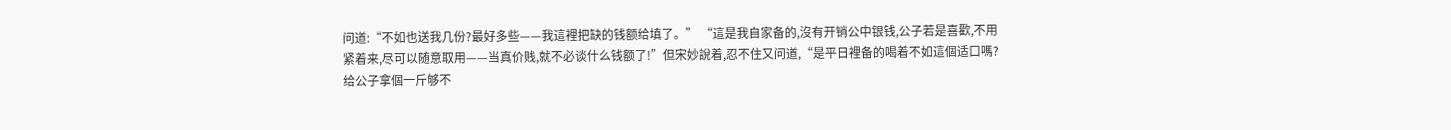问道:“不如也送我几份?最好多些——我這裡把缺的钱额给填了。” “這是我自家备的,沒有开销公中银钱,公子若是喜歡,不用紧着来,尽可以随意取用——当真价贱,就不必谈什么钱额了!”但宋妙說着,忍不住又问道,“是平日裡备的喝着不如這個适口嗎?给公子拿個一斤够不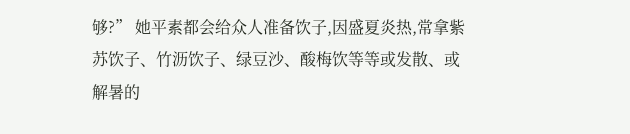够?” 她平素都会给众人准备饮子,因盛夏炎热,常拿紫苏饮子、竹沥饮子、绿豆沙、酸梅饮等等或发散、或解暑的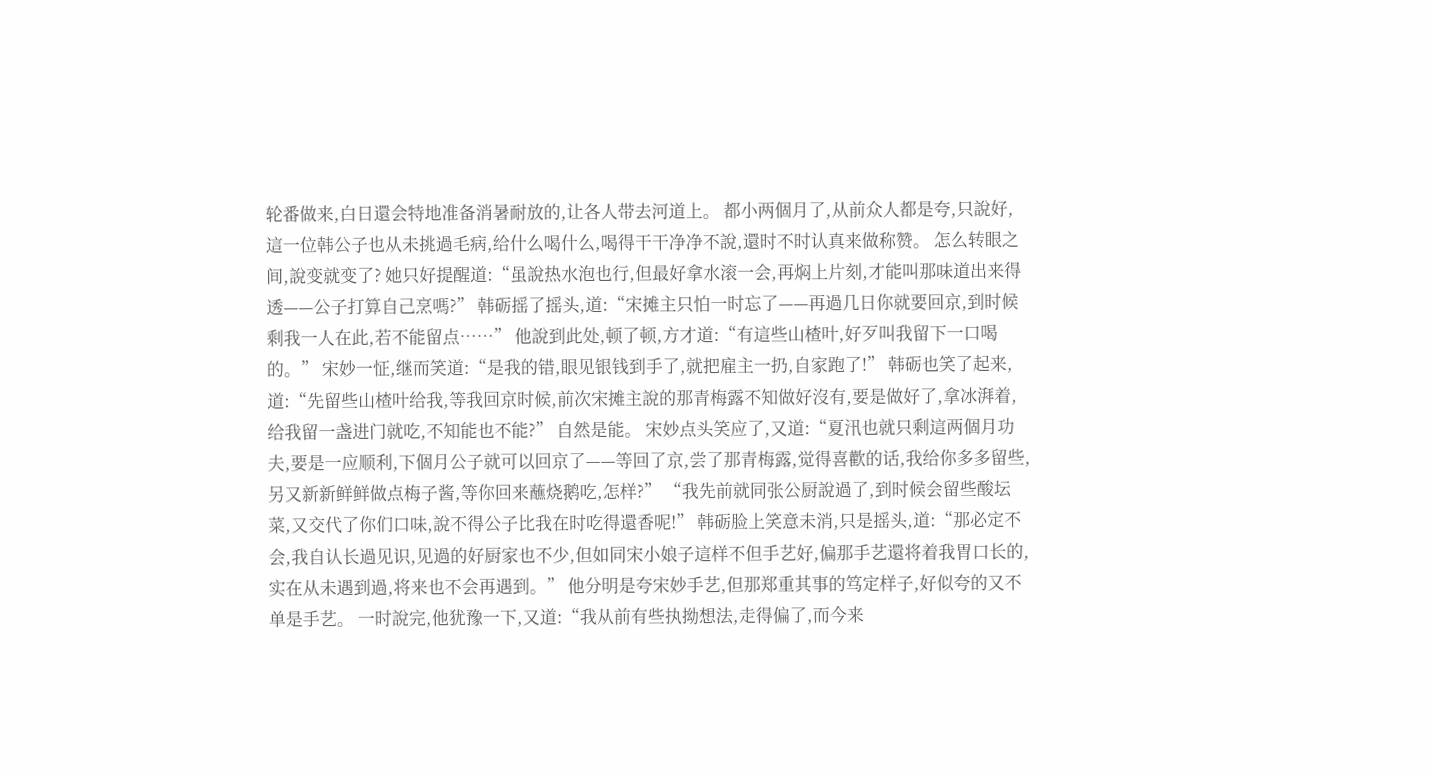轮番做来,白日還会特地准备消暑耐放的,让各人带去河道上。 都小两個月了,从前众人都是夸,只說好,這一位韩公子也从未挑過毛病,给什么喝什么,喝得干干净净不說,還时不时认真来做称赞。 怎么转眼之间,說变就变了? 她只好提醒道:“虽說热水泡也行,但最好拿水滚一会,再焖上片刻,才能叫那味道出来得透——公子打算自己烹嗎?” 韩砺摇了摇头,道:“宋摊主只怕一时忘了——再過几日你就要回京,到时候剩我一人在此,若不能留点……” 他說到此处,顿了顿,方才道:“有這些山楂叶,好歹叫我留下一口喝的。” 宋妙一怔,继而笑道:“是我的错,眼见银钱到手了,就把雇主一扔,自家跑了!” 韩砺也笑了起来,道:“先留些山楂叶给我,等我回京时候,前次宋摊主說的那青梅露不知做好沒有,要是做好了,拿冰湃着,给我留一盏进门就吃,不知能也不能?” 自然是能。 宋妙点头笑应了,又道:“夏汛也就只剩這两個月功夫,要是一应顺利,下個月公子就可以回京了——等回了京,尝了那青梅露,觉得喜歡的话,我给你多多留些,另又新新鲜鲜做点梅子酱,等你回来蘸烧鹅吃,怎样?” “我先前就同张公厨說過了,到时候会留些酸坛菜,又交代了你们口味,說不得公子比我在时吃得還香呢!” 韩砺脸上笑意未消,只是摇头,道:“那必定不会,我自认长過见识,见過的好厨家也不少,但如同宋小娘子這样不但手艺好,偏那手艺還将着我胃口长的,实在从未遇到過,将来也不会再遇到。” 他分明是夸宋妙手艺,但那郑重其事的笃定样子,好似夸的又不单是手艺。 一时說完,他犹豫一下,又道:“我从前有些执拗想法,走得偏了,而今来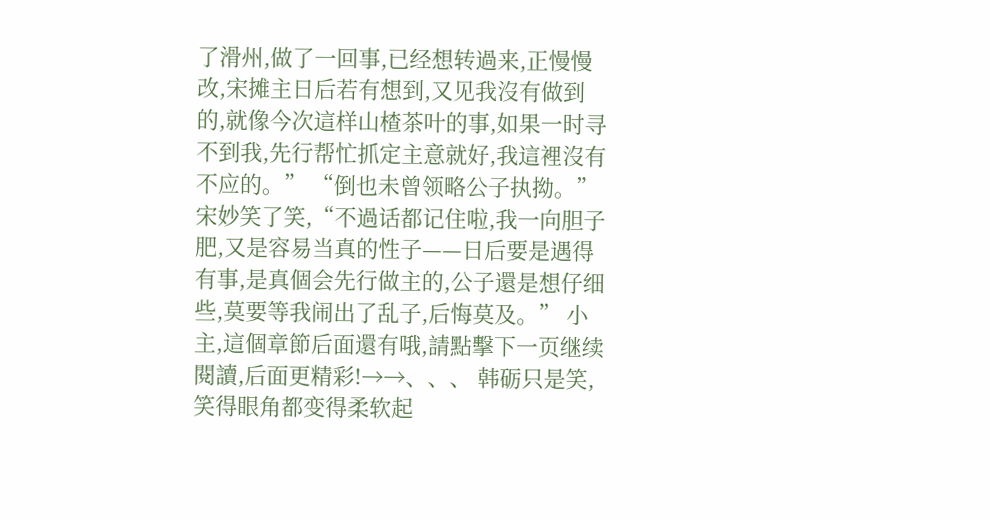了滑州,做了一回事,已经想转過来,正慢慢改,宋摊主日后若有想到,又见我沒有做到的,就像今次這样山楂茶叶的事,如果一时寻不到我,先行帮忙抓定主意就好,我這裡沒有不应的。” “倒也未曾领略公子执拗。”宋妙笑了笑,“不過话都记住啦,我一向胆子肥,又是容易当真的性子——日后要是遇得有事,是真個会先行做主的,公子還是想仔细些,莫要等我闹出了乱子,后悔莫及。” 小主,這個章節后面還有哦,請點擊下一页继续閱讀,后面更精彩!→→、、、 韩砺只是笑,笑得眼角都变得柔软起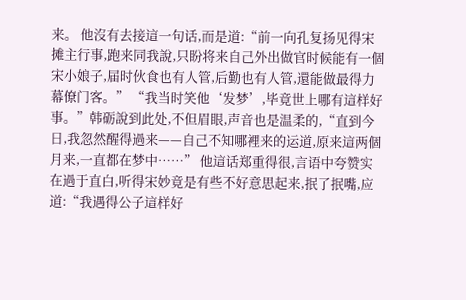来。 他沒有去接這一句话,而是道:“前一向孔复扬见得宋摊主行事,跑来同我說,只盼将来自己外出做官时候能有一個宋小娘子,届时伙食也有人管,后勤也有人管,還能做最得力幕僚门客。” “我当时笑他‘发梦’,毕竟世上哪有這样好事。”韩砺說到此处,不但眉眼,声音也是温柔的,“直到今日,我忽然醒得過来——自己不知哪裡来的运道,原来這两個月来,一直都在梦中……” 他這话郑重得很,言语中夸赞实在過于直白,听得宋妙竟是有些不好意思起来,抿了抿嘴,应道:“我遇得公子這样好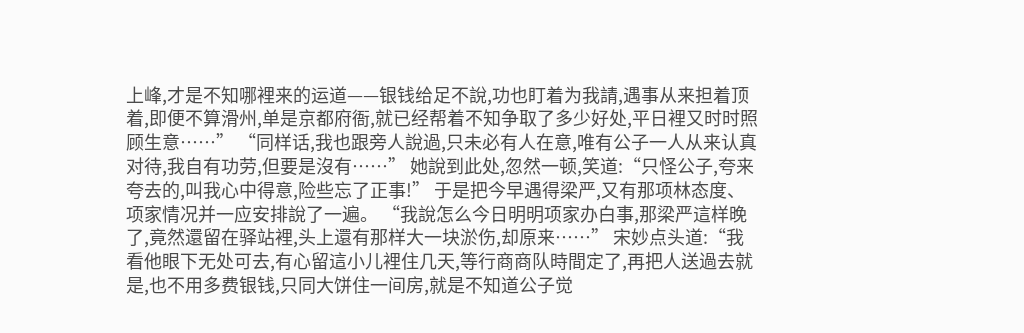上峰,才是不知哪裡来的运道——银钱给足不說,功也盯着为我請,遇事从来担着顶着,即便不算滑州,单是京都府衙,就已经帮着不知争取了多少好处,平日裡又时时照顾生意……” “同样话,我也跟旁人說過,只未必有人在意,唯有公子一人从来认真对待,我自有功劳,但要是沒有……” 她說到此处,忽然一顿,笑道:“只怪公子,夸来夸去的,叫我心中得意,险些忘了正事!” 于是把今早遇得梁严,又有那项林态度、项家情况并一应安排說了一遍。 “我說怎么今日明明项家办白事,那梁严這样晚了,竟然還留在驿站裡,头上還有那样大一块淤伤,却原来……” 宋妙点头道:“我看他眼下无处可去,有心留這小儿裡住几天,等行商商队時間定了,再把人送過去就是,也不用多费银钱,只同大饼住一间房,就是不知道公子觉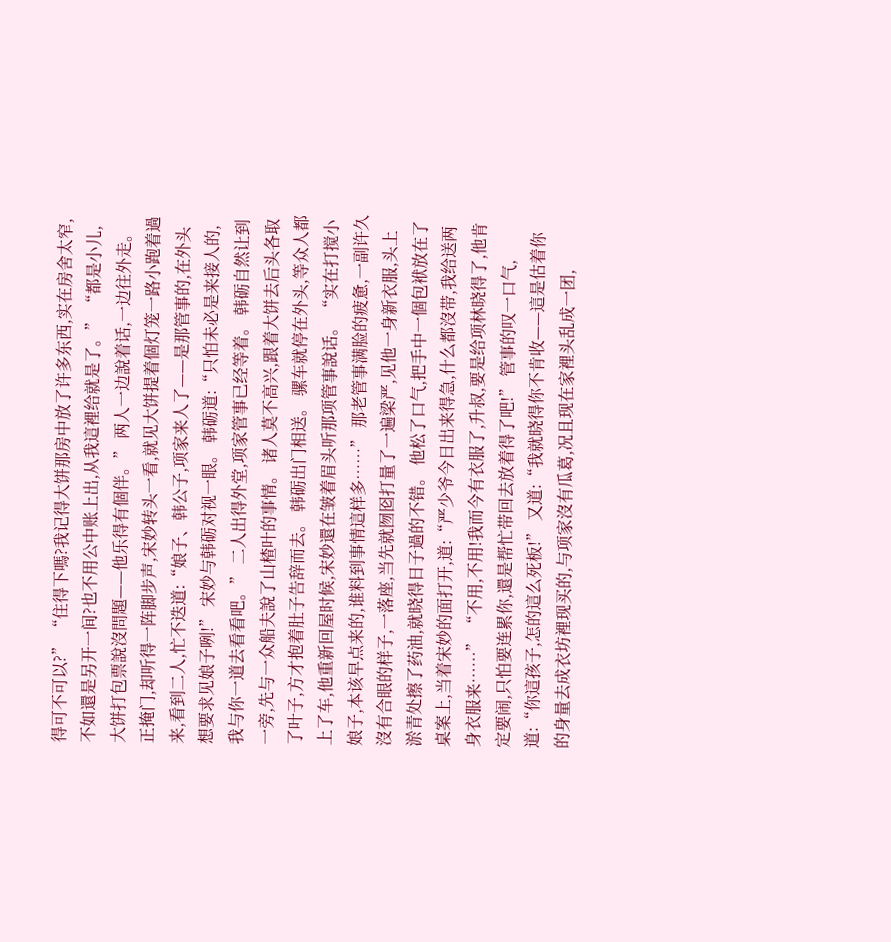得可不可以?” “住得下嗎?我记得大饼那房中放了许多东西,实在房舍太窄,不如還是另开一间?也不用公中账上出,从我這裡给就是了。” “都是小儿,大饼打包票說沒問題——他乐得有個伴。” 两人一边說着话,一边往外走。 正掩门,却听得一阵脚步声,宋妙转头一看,就见大饼提着個灯笼一路小跑着過来,看到二人,忙不迭道:“娘子、韩公子,项家来人了——是那管事的,在外头想要求见娘子咧!” 宋妙与韩砺对视一眼。 韩砺道:“只怕未必是来接人的,我与你一道去看看吧。” 二人出得外堂,项家管事已经等着。 韩砺自然让到一旁,先与一众船夫說了山楂叶的事情。 诸人莫不高兴,跟着大饼去后头各取了叶子,方才抱着肚子告辞而去。 韩砺出门相送。 骡车就停在外头,等众人都上了车,他重新回屋时候,宋妙還在皱着眉头听那项管事說话。 “实在打搅小娘子,本该早点来的,谁料到事情這样多……” 那老管事满脸的疲惫,一副许久沒有合眼的样子,一落座,当先就囫囵打量了一遍梁严,见他一身新衣服,头上淤青处擦了药油,就晓得日子過的不错。 他松了口气,把手中一個包袱放在了桌案上,当着宋妙的面打开,道:“严少爷今日出来得急,什么都沒带,我给送两身衣服来……” “不用,不用!我而今有衣服了,升叔,要是给项林晓得了,他肯定要闹,只怕要连累你,還是帮忙带回去放着得了吧!” 管事的叹一口气,道:“你這孩子,怎的這么死板!” 又道:“我就晓得你不肯收——這是估着你的身量去成衣坊裡现买的,与项家沒有瓜葛,况且现在家裡头乱成一团,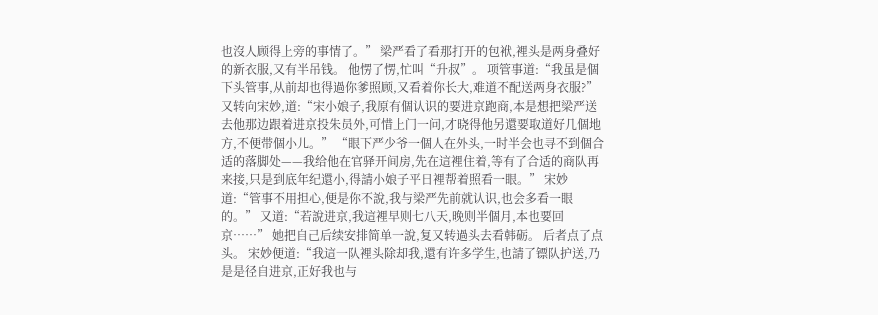也沒人顾得上旁的事情了。” 梁严看了看那打开的包袱,裡头是两身叠好的新衣服,又有半吊钱。 他愣了愣,忙叫“升叔”。 项管事道:“我虽是個下头管事,从前却也得過你爹照顾,又看着你长大,难道不配送两身衣服?” 又转向宋妙,道:“宋小娘子,我原有個认识的要进京跑商,本是想把梁严送去他那边跟着进京投朱员外,可惜上门一问,才晓得他另還要取道好几個地方,不便带個小儿。” “眼下严少爷一個人在外头,一时半会也寻不到個合适的落脚处——我给他在官驿开间房,先在這裡住着,等有了合适的商队再来接,只是到底年纪還小,得請小娘子平日裡帮着照看一眼。” 宋妙道:“管事不用担心,便是你不說,我与梁严先前就认识,也会多看一眼的。” 又道:“若說进京,我這裡早则七八天,晚则半個月,本也要回京……” 她把自己后续安排简单一說,复又转過头去看韩砺。 后者点了点头。 宋妙便道:“我這一队裡头除却我,還有许多学生,也請了镖队护送,乃是是径自进京,正好我也与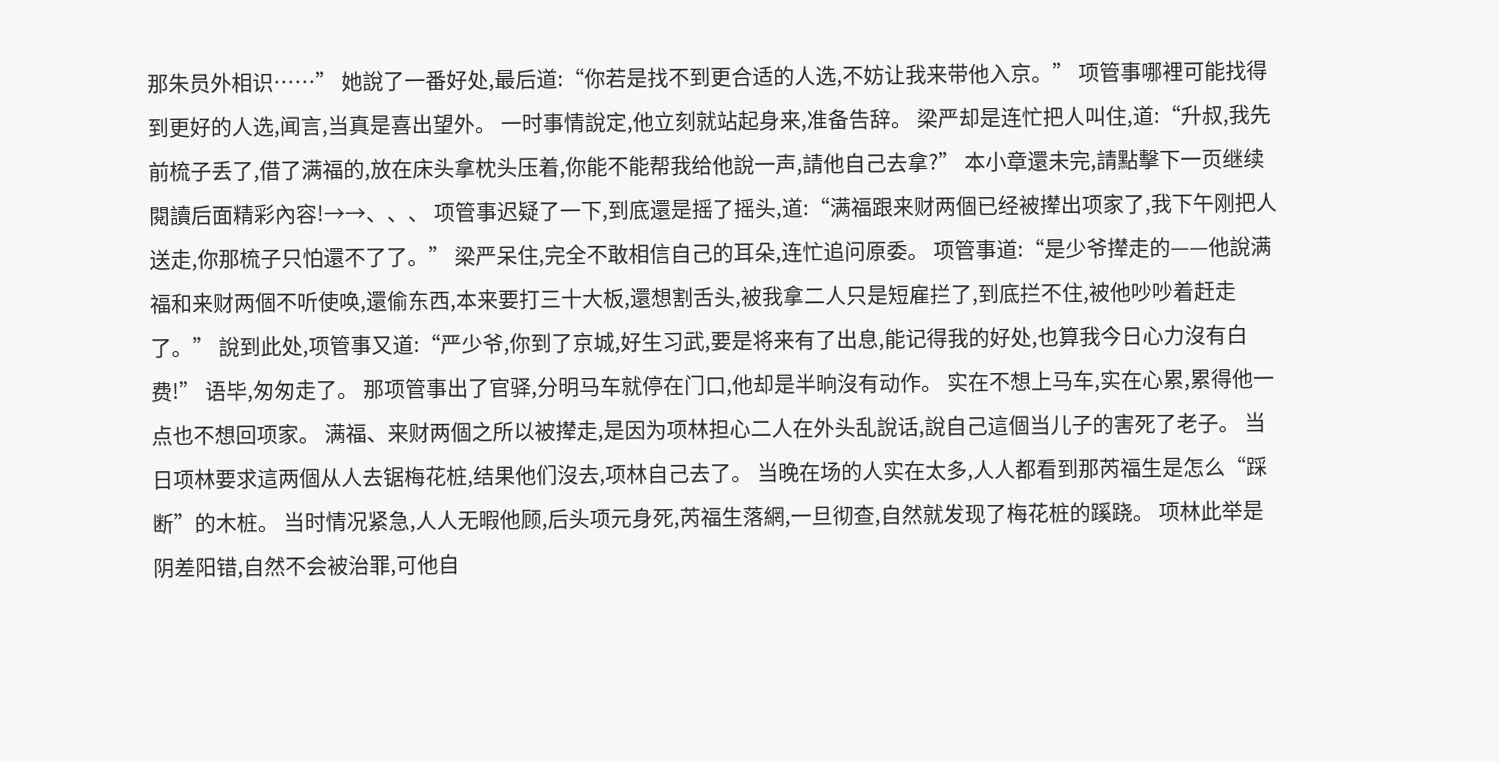那朱员外相识……” 她說了一番好处,最后道:“你若是找不到更合适的人选,不妨让我来带他入京。” 项管事哪裡可能找得到更好的人选,闻言,当真是喜出望外。 一时事情說定,他立刻就站起身来,准备告辞。 梁严却是连忙把人叫住,道:“升叔,我先前梳子丢了,借了满福的,放在床头拿枕头压着,你能不能帮我给他說一声,請他自己去拿?” 本小章還未完,請點擊下一页继续閱讀后面精彩內容!→→、、、 项管事迟疑了一下,到底還是摇了摇头,道:“满福跟来财两個已经被撵出项家了,我下午刚把人送走,你那梳子只怕還不了了。” 梁严呆住,完全不敢相信自己的耳朵,连忙追问原委。 项管事道:“是少爷撵走的——他說满福和来财两個不听使唤,還偷东西,本来要打三十大板,還想割舌头,被我拿二人只是短雇拦了,到底拦不住,被他吵吵着赶走了。” 說到此处,项管事又道:“严少爷,你到了京城,好生习武,要是将来有了出息,能记得我的好处,也算我今日心力沒有白费!” 语毕,匆匆走了。 那项管事出了官驿,分明马车就停在门口,他却是半晌沒有动作。 实在不想上马车,实在心累,累得他一点也不想回项家。 满福、来财两個之所以被撵走,是因为项林担心二人在外头乱說话,說自己這個当儿子的害死了老子。 当日项林要求這两個从人去锯梅花桩,结果他们沒去,项林自己去了。 当晚在场的人实在太多,人人都看到那芮福生是怎么“踩断”的木桩。 当时情况紧急,人人无暇他顾,后头项元身死,芮福生落網,一旦彻查,自然就发现了梅花桩的蹊跷。 项林此举是阴差阳错,自然不会被治罪,可他自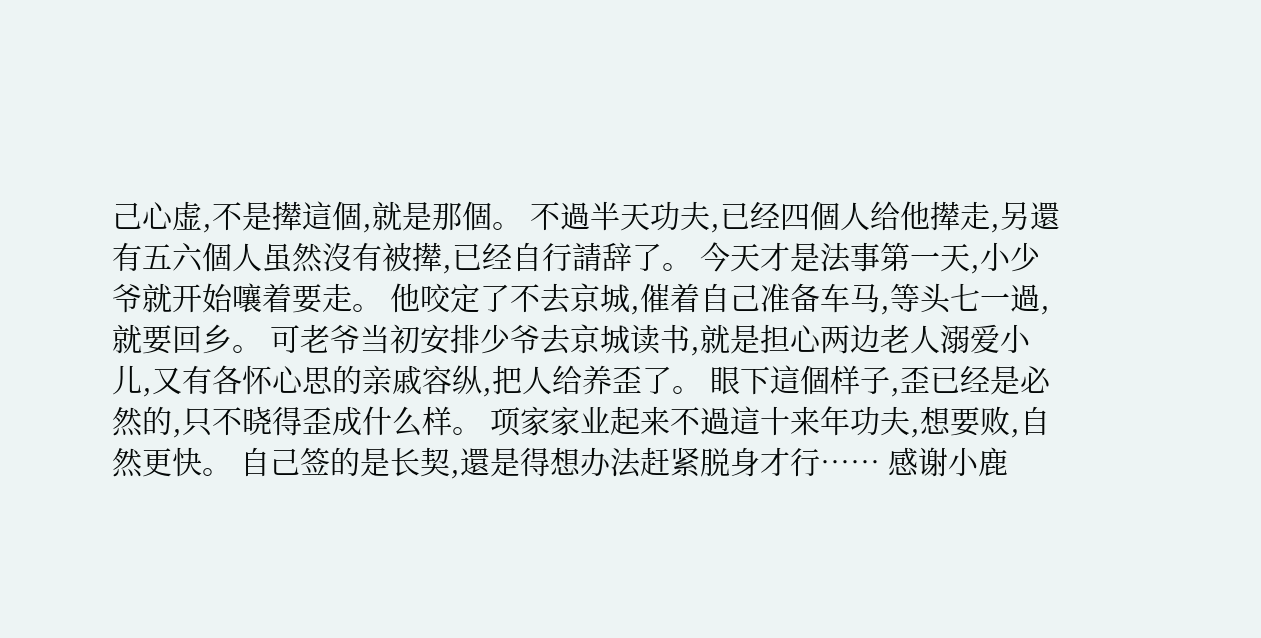己心虚,不是撵這個,就是那個。 不過半天功夫,已经四個人给他撵走,另還有五六個人虽然沒有被撵,已经自行請辞了。 今天才是法事第一天,小少爷就开始嚷着要走。 他咬定了不去京城,催着自己准备车马,等头七一過,就要回乡。 可老爷当初安排少爷去京城读书,就是担心两边老人溺爱小儿,又有各怀心思的亲戚容纵,把人给养歪了。 眼下這個样子,歪已经是必然的,只不晓得歪成什么样。 项家家业起来不過這十来年功夫,想要败,自然更快。 自己签的是长契,還是得想办法赶紧脱身才行…… 感谢小鹿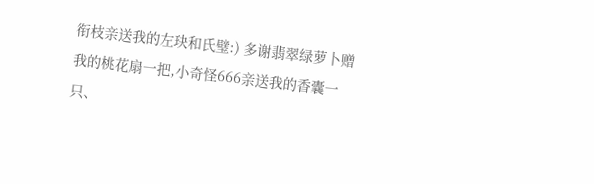衔枝亲送我的左玦和氏璧:) 多谢翡翠绿萝卜赠我的桃花扇一把,小奇怪666亲送我的香囊一只、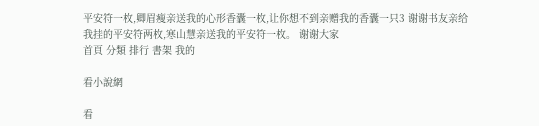平安符一枚,卿眉瘦亲送我的心形香囊一枚,让你想不到亲赠我的香囊一只3 谢谢书友亲给我挂的平安符两枚,寒山慧亲送我的平安符一枚。 谢谢大家
首頁 分類 排行 書架 我的

看小說網

看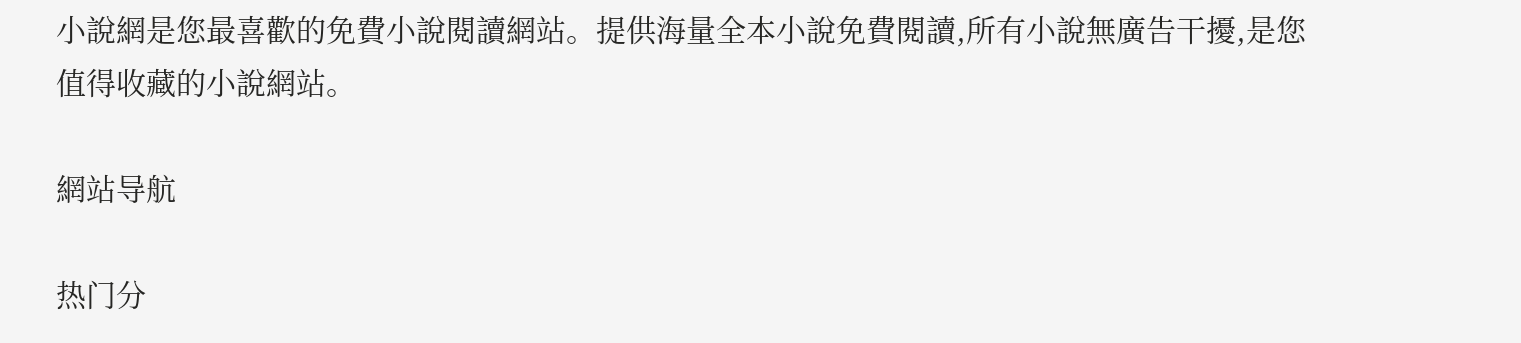小說網是您最喜歡的免費小說閱讀網站。提供海量全本小說免費閱讀,所有小說無廣告干擾,是您值得收藏的小說網站。

網站导航

热门分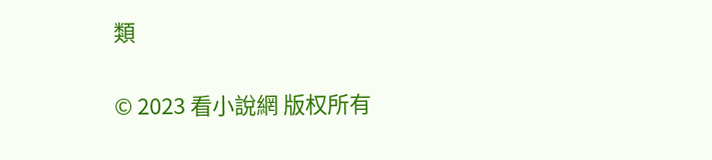類

© 2023 看小說網 版权所有